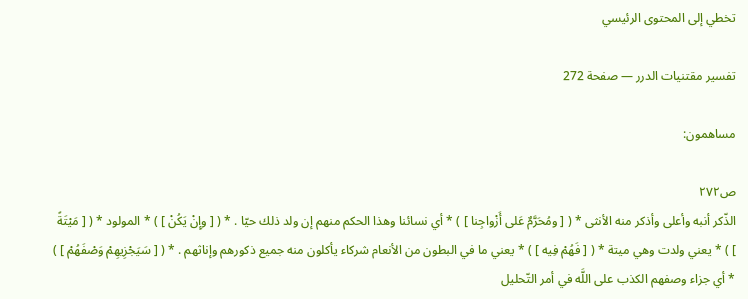تخطي إلى المحتوى الرئيسي

تفسير مقتنيات الدرر — صفحة 272

مساهمون:

ص٢٧٢
الذّكر أنبه وأعلى وأذكر منه الأنثى * ( [ ومُحَرَّمٌ عَلى أَزْواجِنا ] ) * أي نسائنا وهذا الحكم منهم إن ولد ذلك حيّا . * ( [ وإِنْ يَكُنْ ] ) * المولود * ( [ مَيْتَةً ] ) * يعني ولدت وهي ميتة * ( [ فَهُمْ فِيه ] ) * يعني ما في البطون من الأنعام شركاء يأكلون منه جميع ذكورهم وإناثهم . * ( [ سَيَجْزِيهِمْ وَصْفَهُمْ ] ) * أي جزاء وصفهم الكذب على اللَّه في أمر التّحليل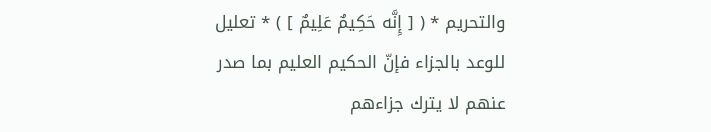والتحريم * ( [ إِنَّه حَكِيمٌ عَلِيمٌ ] ) * تعليل للوعد بالجزاء فإنّ الحكيم العليم بما صدر عنهم لا يترك جزاءهم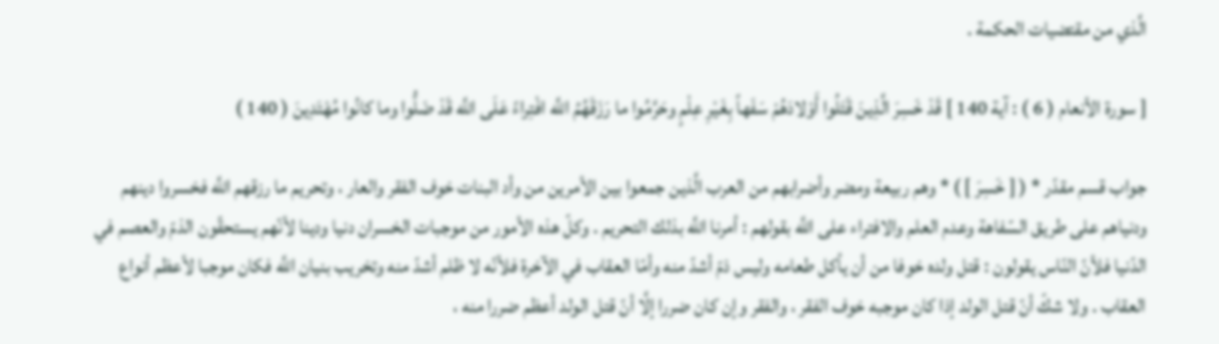الَّذي من مقتضيات الحكمة .

[ سورة الأنعام ( 6 ) : آية 140 ] قَدْ خَسِرَ الَّذِينَ قَتَلُوا أَوْلادَهُمْ سَفَهاً بِغَيْرِ عِلْمٍ وحَرَّمُوا ما رَزَقَهُمُ اللَّه افْتِراءً عَلَى اللَّه قَدْ ضَلُّوا وما كانُوا مُهْتَدِينَ ( 140 )

جواب قسم مقدّر * ( [ خَسِرَ ] ) * وهم ربيعة ومضر وأضرابهم من العرب الَّذين جمعوا بين الأمرين من وأد البنات خوف الفقر والعار ، وتحريم ما رزقهم اللَّه فخسروا دينهم ودنياهم على طريق السّفاهة وعدم العلم والافتراء على اللَّه بقولهم : أمرنا اللَّه بذلك التحريم . وكلّ هذه الأمور من موجبات الخسران دنيا ودينا لأنّهم يستحقّون الذمّ والعصم في الدّنيا فلأنّ النّاس يقولون : قتل ولده خوفا من أن يأكل طعامه وليس ذمّ أشدّ منه وأمّا العقاب في الآخرة فلأنّه لا ظلم أشدّ منه وتخريب بنيان اللَّه فكان موجبا لأعظم أنواع العقاب . ولا شكّ أنّ قتل الولد إذا كان موجبه خوف الفقر ، والفقر وإن كان ضررا إلَّا أنّ قتل الولد أعظم ضررا منه ،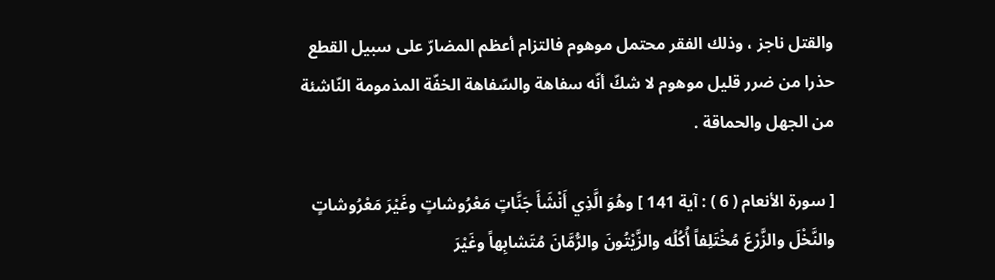والقتل ناجز ، وذلك الفقر محتمل موهوم فالتزام أعظم المضارّ على سبيل القطع حذرا من ضرر قليل موهوم لا شكّ أنّه سفاهة والسّفاهة الخفّة المذمومة النّاشئة من الجهل والحماقة .

[ سورة الأنعام ( 6 ) : آية 141 ] وهُوَ الَّذِي أَنْشَأَ جَنَّاتٍ مَعْرُوشاتٍ وغَيْرَ مَعْرُوشاتٍ والنَّخْلَ والزَّرْعَ مُخْتَلِفاً أُكُلُه والزَّيْتُونَ والرُّمَّانَ مُتَشابِهاً وغَيْرَ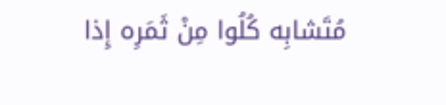مُتَشابِه كُلُوا مِنْ ثَمَرِه إِذا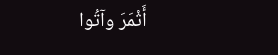أَثْمَرَ وآتُوا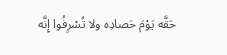حَقَّه يَوْمَ حَصادِه ولا تُسْرِفُوا إِنَّه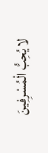لا يُحِبُّ الْمُسْرِفِينَ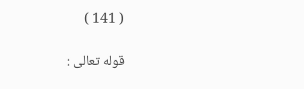( 141 )

قوله تعالى :